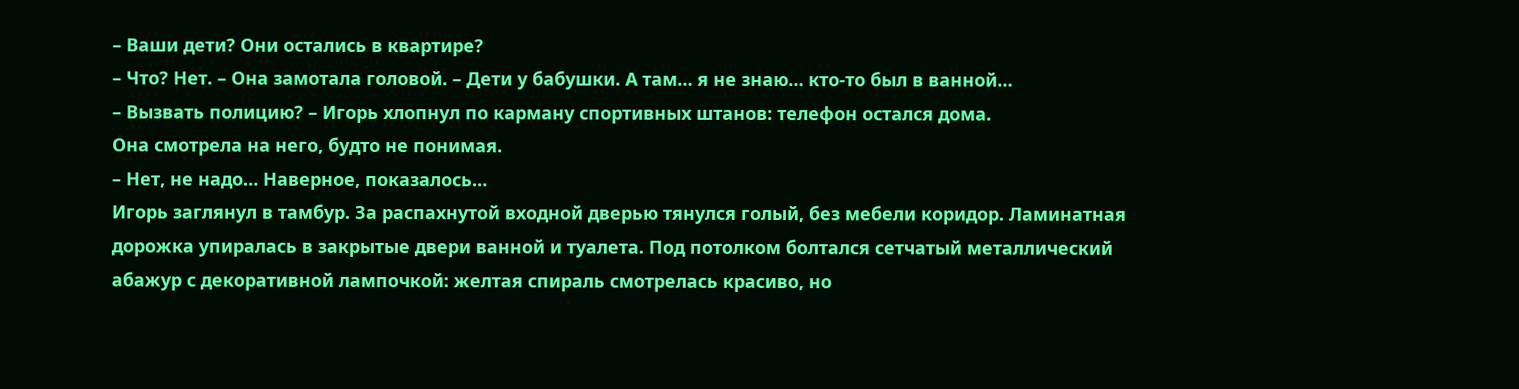– Ваши дети? Они остались в квартире?
– Что? Нет. – Она замотала головой. – Дети у бабушки. А там… я не знаю… кто-то был в ванной…
– Вызвать полицию? – Игорь хлопнул по карману спортивных штанов: телефон остался дома.
Она смотрела на него, будто не понимая.
– Нет, не надо… Наверное, показалось…
Игорь заглянул в тамбур. За распахнутой входной дверью тянулся голый, без мебели коридор. Ламинатная дорожка упиралась в закрытые двери ванной и туалета. Под потолком болтался сетчатый металлический абажур с декоративной лампочкой: желтая спираль смотрелась красиво, но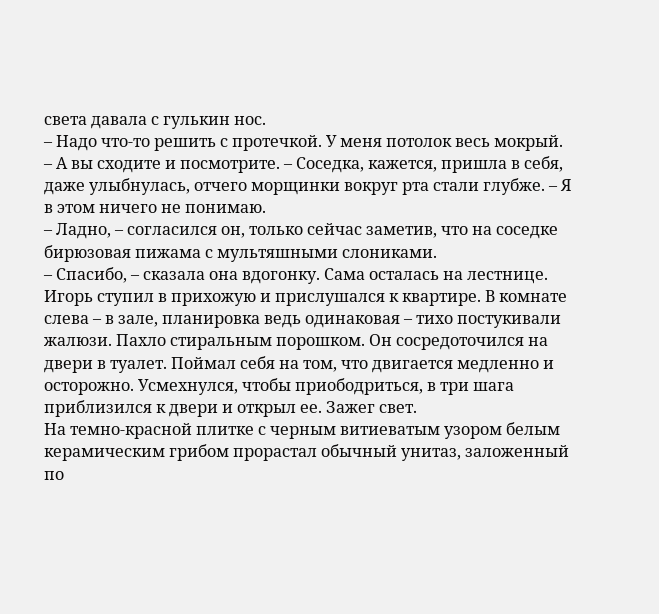света давала с гулькин нос.
– Надо что-то решить с протечкой. У меня потолок весь мокрый.
– А вы сходите и посмотрите. – Соседка, кажется, пришла в себя, даже улыбнулась, отчего морщинки вокруг рта стали глубже. – Я в этом ничего не понимаю.
– Ладно, – согласился он, только сейчас заметив, что на соседке бирюзовая пижама с мультяшными слониками.
– Спасибо, – сказала она вдогонку. Сама осталась на лестнице.
Игорь ступил в прихожую и прислушался к квартире. В комнате слева – в зале, планировка ведь одинаковая – тихо постукивали жалюзи. Пахло стиральным порошком. Он сосредоточился на двери в туалет. Поймал себя на том, что двигается медленно и осторожно. Усмехнулся, чтобы приободриться, в три шага приблизился к двери и открыл ее. Зажег свет.
На темно-красной плитке с черным витиеватым узором белым керамическим грибом прорастал обычный унитаз, заложенный по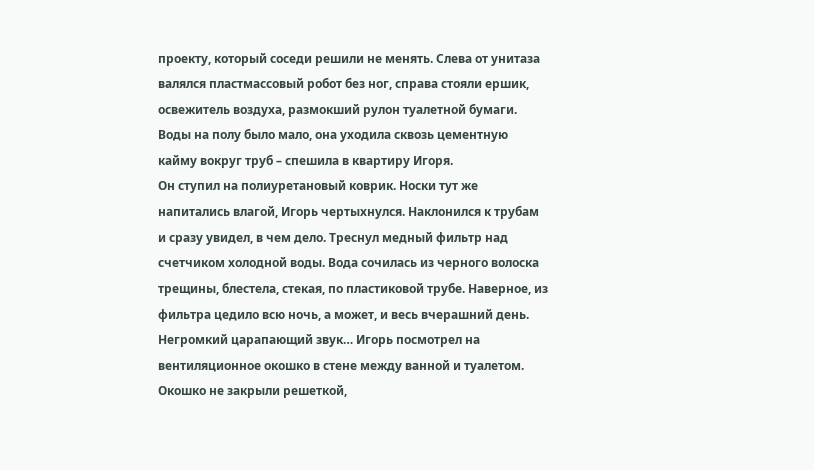проекту, который соседи решили не менять. Слева от унитаза валялся пластмассовый робот без ног, справа стояли ершик, освежитель воздуха, размокший рулон туалетной бумаги. Воды на полу было мало, она уходила сквозь цементную кайму вокруг труб – спешила в квартиру Игоря.
Он ступил на полиуретановый коврик. Носки тут же напитались влагой, Игорь чертыхнулся. Наклонился к трубам и сразу увидел, в чем дело. Треснул медный фильтр над счетчиком холодной воды. Вода сочилась из черного волоска трещины, блестела, стекая, по пластиковой трубе. Наверное, из фильтра цедило всю ночь, а может, и весь вчерашний день.
Негромкий царапающий звук… Игорь посмотрел на вентиляционное окошко в стене между ванной и туалетом. Окошко не закрыли решеткой,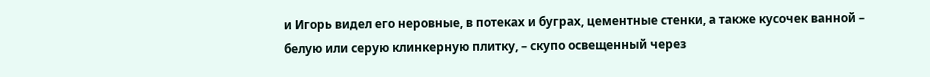и Игорь видел его неровные, в потеках и буграх, цементные стенки, а также кусочек ванной – белую или серую клинкерную плитку, – скупо освещенный через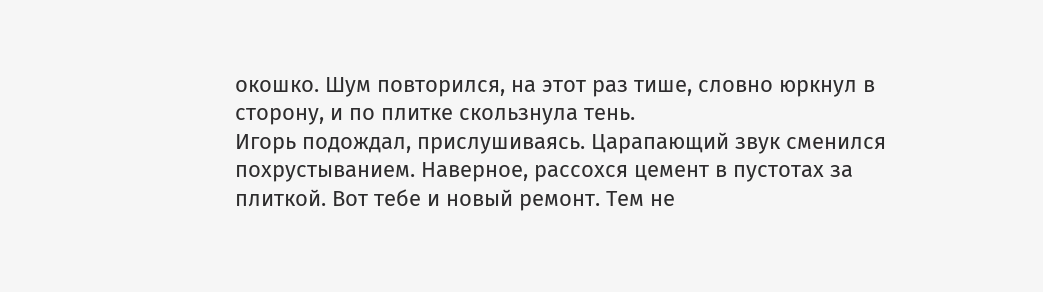окошко. Шум повторился, на этот раз тише, словно юркнул в сторону, и по плитке скользнула тень.
Игорь подождал, прислушиваясь. Царапающий звук сменился похрустыванием. Наверное, рассохся цемент в пустотах за плиткой. Вот тебе и новый ремонт. Тем не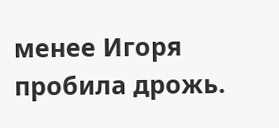менее Игоря пробила дрожь.